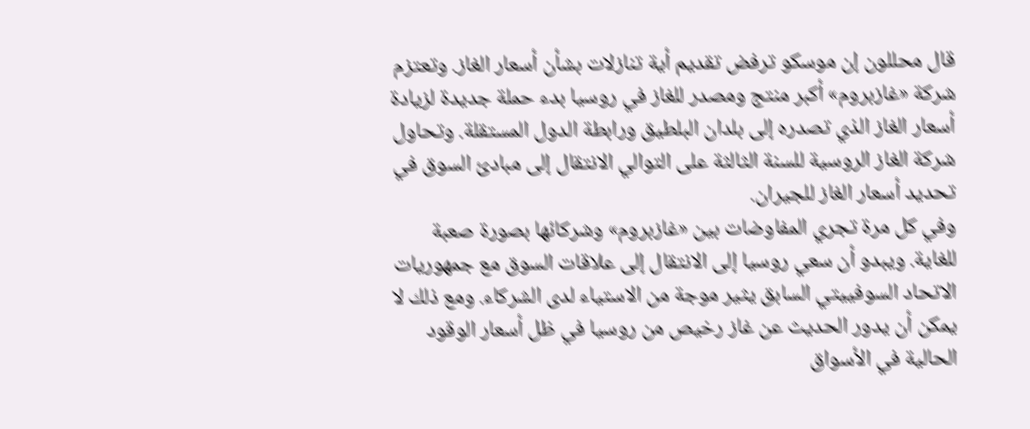قال محللون إن موسكو ترفض تقديم أية تنازلات بشأن أسعار الغاز. وتعتزم شركة «غازبروم» أكبر منتج ومصدر للغاز في روسيا بدء حملة جديدة لزيادة أسعار الغاز الذي تصدره إلى بلدان البلطيق ورابطة الدول المستقلة. وتحاول شركة الغاز الروسية للسنة الثالثة على التوالي الانتقال إلى مبادئ السوق في تحديد أسعار الغاز للجيران.
وفي كل مرة تجري المفاوضات بين «غازبروم» وشركائها بصورة صعبة للغاية. ويبدو أن سعي روسيا إلى الانتقال إلى علاقات السوق مع جمهوريات الاتحاد السوفييتي السابق يثير موجة من الاستياء لدى الشركاء. ومع ذلك لا يمكن أن يدور الحديث عن غاز رخيص من روسيا في ظل أسعار الوقود الحالية في الأسواق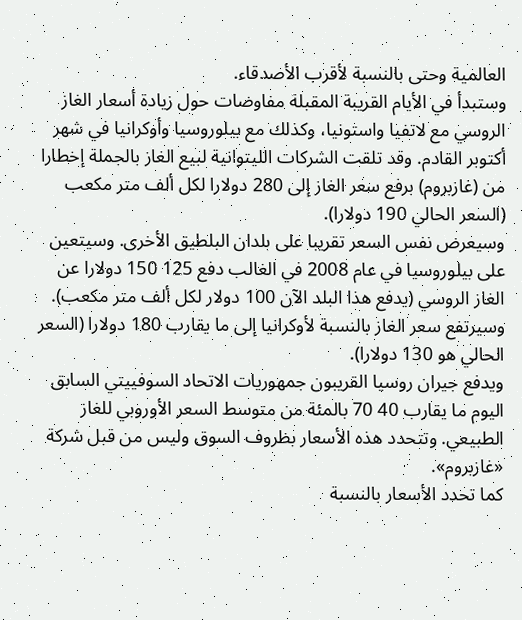العالمية وحتى بالنسبة لأقرب الأصدقاء.
وستبدأ في الأيام القريبة المقبلة مفاوضات حول زيادة أسعار الغاز الروسي مع لاتفيا واستونيا، وكذلك مع بيلوروسيا وأوكرانيا في شهر أكتوبر القادم. وقد تلقت الشركات الليتوانية لبيع الغاز بالجملة إخطارا من (غازبروم) برفع سعر الغاز إلى 280 دولارا لكل ألف متر مكعب (السعر الحالي 190 دولارا).
وسيعرض نفس السعر تقريبا على بلدان البلطيق الأخرى. وسيتعين على بيلوروسيا في عام 2008 في الغالب دفع 125 150 دولارا عن الغاز الروسي (يدفع هذا البلد الآن 100 دولار لكل ألف متر مكعب). وسيرتفع سعر الغاز بالنسبة لأوكرانيا إلى ما يقارب 180 دولارا (السعر الحالي هو 130 دولارا).
ويدفع جيران روسيا القريبون جمهوريات الاتحاد السوفييتي السابق اليوم ما يقارب 40 70 بالمئة من متوسط السعر الأوروبي للغاز الطبيعي. وتتحدد هذه الأسعار بظروف السوق وليس من قبل شركة «غازبروم».
كما تحدد الأسعار بالنسبة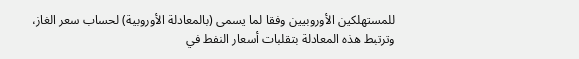للمستهلكين الأوروبيين وفقا لما يسمى (بالمعادلة الأوروبية) لحساب سعر الغاز، وترتبط هذه المعادلة بتقلبات أسعار النفط في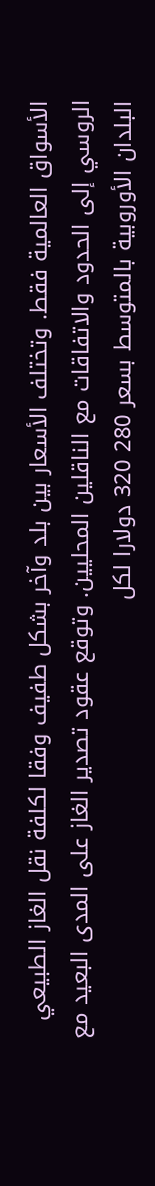الأسواق العالمية فقط. وتختلف الأسعار بين بلد وآخر بشكل طفيف وفقا لكلفة نقل الغاز الطبيعي الروسي إلى الحدود والاتفاقات مع الناقلين المحليين. وتوقع عقود تصدير الغاز على المدى البعيد مع البلدان الأوروبية بالمتوسط بسعر 280 320 دولارا لكل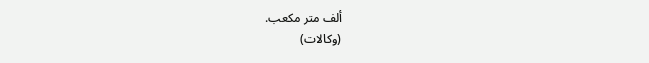ألف متر مكعب.
(وكالات)